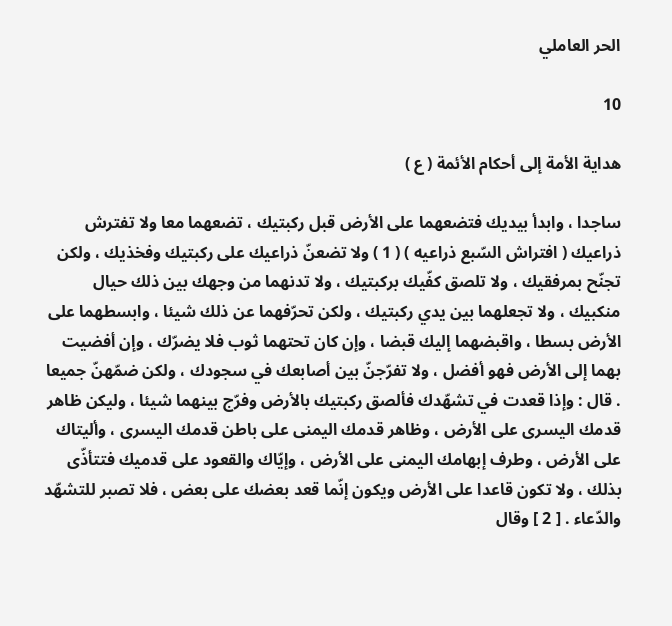الحر العاملي

10

هداية الأمة إلى أحكام الأئمة ( ع )

ساجدا ، وابدأ بيديك فتضعهما على الأرض قبل ركبتيك ، تضعهما معا ولا تفترش ذراعيك ( افتراش السّبع ذراعيه ) ( 1 ) ولا تضعنّ ذراعيك على ركبتيك وفخذيك ، ولكن تجنّح بمرفقيك ، ولا تلصق كفّيك بركبتيك ، ولا تدنهما من وجهك بين ذلك حيال منكبيك ، ولا تجعلهما بين يدي ركبتيك ، ولكن تحرّفهما عن ذلك شيئا ، وابسطهما على الأرض بسطا ، واقبضهما إليك قبضا ، وإن كان تحتهما ثوب فلا يضرّك ، وإن أفضيت بهما إلى الأرض فهو أفضل ، ولا تفرّجنّ بين أصابعك في سجودك ، ولكن ضمّهنّ جميعا . قال : وإذا قعدت في تشهّدك فألصق ركبتيك بالأرض وفرّج بينهما شيئا ، وليكن ظاهر قدمك اليسرى على الأرض ، وظاهر قدمك اليمنى على باطن قدمك اليسرى ، وأليتاك على الأرض ، وطرف إبهامك اليمنى على الأرض ، وإيّاك والقعود على قدميك فتتأذّى بذلك ، ولا تكون قاعدا على الأرض ويكون إنّما قعد بعضك على بعض ، فلا تصبر للتشهّد والدّعاء . [ 2 ] وقال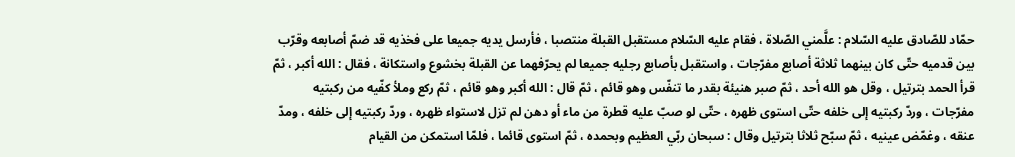حمّاد للصّادق عليه السّلام : علَّمني الصّلاة ، فقام عليه السّلام مستقبل القبلة منتصبا ، فأرسل يديه جميعا على فخذيه قد ضمّ أصابعه وقرّب بين قدميه حتّى كان بينهما ثلاثة أصابع مفرّجات ، واستقبل بأصابع رجليه جميعا لم يحرّفهما عن القبلة بخشوع واستكانة ، فقال : الله أكبر ، ثمّ قرأ الحمد بترتيل ، وقل هو الله أحد ، ثمّ صبر هنيئة بقدر ما تنفّس وهو قائم ، ثمّ قال : الله أكبر وهو قائم ، ثمّ ركع وملأ كفّيه من ركبتيه مفرّجات ، وردّ ركبتيه إلى خلفه حتّى استوى ظهره ، حتّى لو صبّ عليه قطرة من ماء أو دهن لم تزل لاستواء ظهره ، وردّ ركبتيه إلى خلفه ، ومدّ عنقه ، وغمّض عينيه ، ثمّ سبّح ثلاثا بترتيل وقال : سبحان ربّي العظيم وبحمده ، ثمّ استوى قائما ، فلمّا استمكن من القيام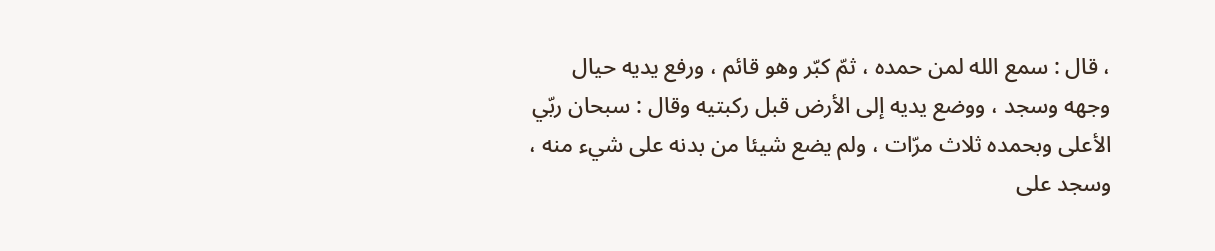، قال : سمع الله لمن حمده ، ثمّ كبّر وهو قائم ، ورفع يديه حيال وجهه وسجد ، ووضع يديه إلى الأرض قبل ركبتيه وقال : سبحان ربّي الأعلى وبحمده ثلاث مرّات ، ولم يضع شيئا من بدنه على شيء منه ، وسجد على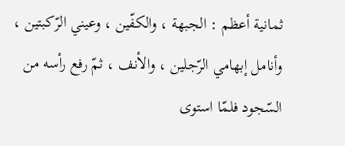ثمانية أعظم : الجبهة ، والكفّين ، وعيني الرّكبتين ، وأنامل إبهامي الرّجلين ، والأنف ، ثمّ رفع رأسه من السّجود فلمّا استوى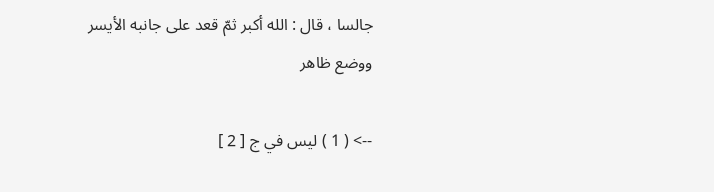جالسا ، قال : الله أكبر ثمّ قعد على جانبه الأيسر ووضع ظاهر

--> ( 1 ) ليس في ج [ 2 ]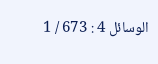الوسائل 4 : 673 / 1